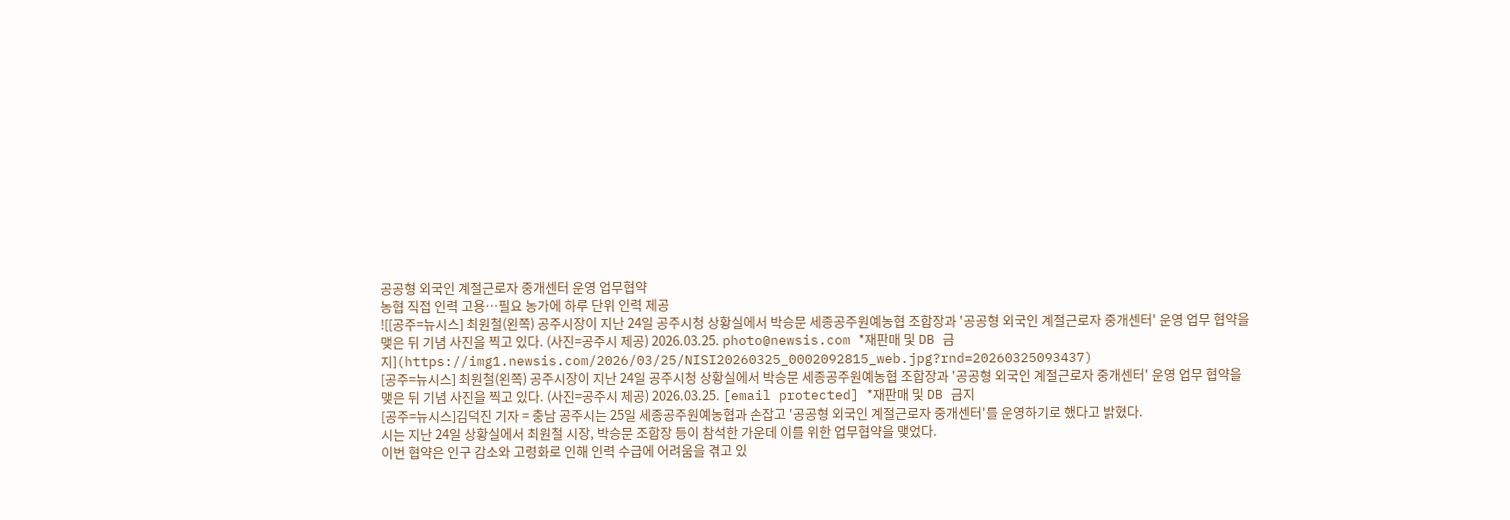공공형 외국인 계절근로자 중개센터 운영 업무협약
농협 직접 인력 고용…필요 농가에 하루 단위 인력 제공
![[공주=뉴시스] 최원철(왼쪽) 공주시장이 지난 24일 공주시청 상황실에서 박승문 세종공주원예농협 조합장과 '공공형 외국인 계절근로자 중개센터' 운영 업무 협약을 맺은 뒤 기념 사진을 찍고 있다. (사진=공주시 제공) 2026.03.25. photo@newsis.com *재판매 및 DB 금지](https://img1.newsis.com/2026/03/25/NISI20260325_0002092815_web.jpg?rnd=20260325093437)
[공주=뉴시스] 최원철(왼쪽) 공주시장이 지난 24일 공주시청 상황실에서 박승문 세종공주원예농협 조합장과 '공공형 외국인 계절근로자 중개센터' 운영 업무 협약을 맺은 뒤 기념 사진을 찍고 있다. (사진=공주시 제공) 2026.03.25. [email protected] *재판매 및 DB 금지
[공주=뉴시스]김덕진 기자 = 충남 공주시는 25일 세종공주원예농협과 손잡고 '공공형 외국인 계절근로자 중개센터'를 운영하기로 했다고 밝혔다.
시는 지난 24일 상황실에서 최원철 시장, 박승문 조합장 등이 참석한 가운데 이를 위한 업무협약을 맺었다.
이번 협약은 인구 감소와 고령화로 인해 인력 수급에 어려움을 겪고 있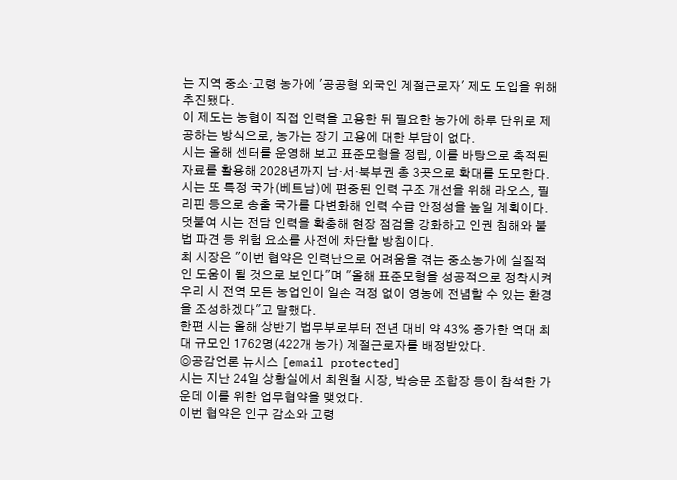는 지역 중소·고령 농가에 '공공형 외국인 계절근로자' 제도 도입을 위해 추진됐다.
이 제도는 농협이 직접 인력을 고용한 뒤 필요한 농가에 하루 단위로 제공하는 방식으로, 농가는 장기 고용에 대한 부담이 없다.
시는 올해 센터를 운영해 보고 표준모형을 정립, 이를 바탕으로 축적된 자료를 활용해 2028년까지 남·서·북부권 총 3곳으로 확대를 도모한다.
시는 또 특정 국가(베트남)에 편중된 인력 구조 개선을 위해 라오스, 필리핀 등으로 송출 국가를 다변화해 인력 수급 안정성을 높일 계획이다.
덧붙여 시는 전담 인력을 확충해 현장 점검을 강화하고 인권 침해와 불법 파견 등 위험 요소를 사전에 차단할 방침이다.
최 시장은 "이번 협약은 인력난으로 어려움을 겪는 중소농가에 실질적인 도움이 될 것으로 보인다"며 "올해 표준모형을 성공적으로 정착시켜 우리 시 전역 모든 농업인이 일손 걱정 없이 영농에 전념할 수 있는 환경을 조성하겠다"고 말했다.
한편 시는 올해 상반기 법무부로부터 전년 대비 약 43% 증가한 역대 최대 규모인 1762명(422개 농가) 계절근로자를 배정받았다.
◎공감언론 뉴시스 [email protected]
시는 지난 24일 상황실에서 최원철 시장, 박승문 조합장 등이 참석한 가운데 이를 위한 업무협약을 맺었다.
이번 협약은 인구 감소와 고령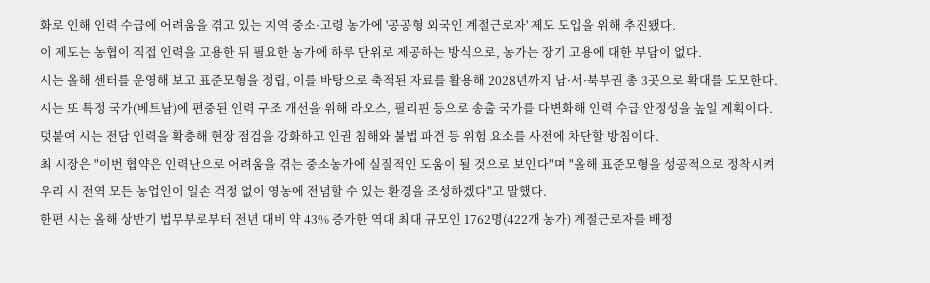화로 인해 인력 수급에 어려움을 겪고 있는 지역 중소·고령 농가에 '공공형 외국인 계절근로자' 제도 도입을 위해 추진됐다.
이 제도는 농협이 직접 인력을 고용한 뒤 필요한 농가에 하루 단위로 제공하는 방식으로, 농가는 장기 고용에 대한 부담이 없다.
시는 올해 센터를 운영해 보고 표준모형을 정립, 이를 바탕으로 축적된 자료를 활용해 2028년까지 남·서·북부권 총 3곳으로 확대를 도모한다.
시는 또 특정 국가(베트남)에 편중된 인력 구조 개선을 위해 라오스, 필리핀 등으로 송출 국가를 다변화해 인력 수급 안정성을 높일 계획이다.
덧붙여 시는 전담 인력을 확충해 현장 점검을 강화하고 인권 침해와 불법 파견 등 위험 요소를 사전에 차단할 방침이다.
최 시장은 "이번 협약은 인력난으로 어려움을 겪는 중소농가에 실질적인 도움이 될 것으로 보인다"며 "올해 표준모형을 성공적으로 정착시켜 우리 시 전역 모든 농업인이 일손 걱정 없이 영농에 전념할 수 있는 환경을 조성하겠다"고 말했다.
한편 시는 올해 상반기 법무부로부터 전년 대비 약 43% 증가한 역대 최대 규모인 1762명(422개 농가) 계절근로자를 배정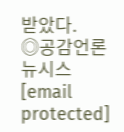받았다.
◎공감언론 뉴시스 [email protected]